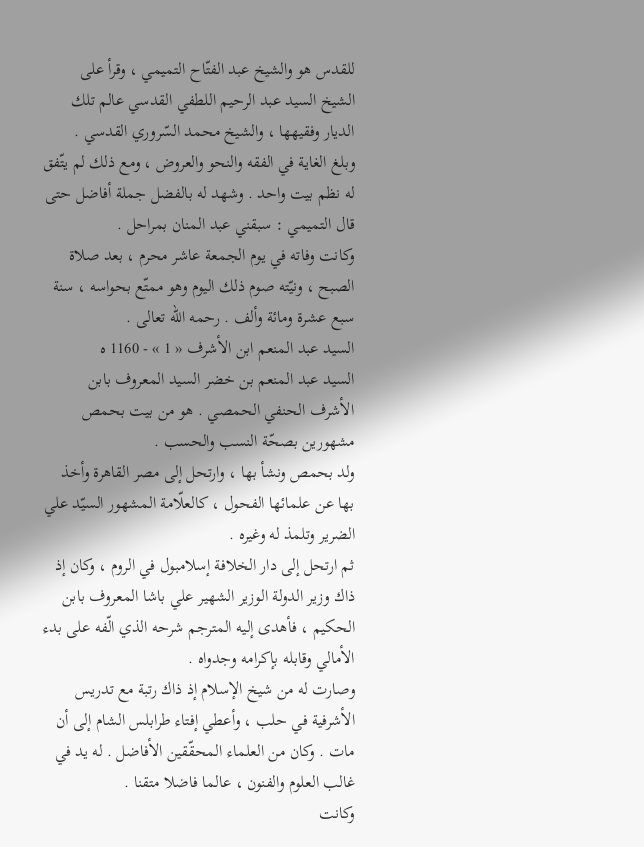للقدس هو والشيخ عبد الفتّاح التميمي ، وقرأ على الشيخ السيد عبد الرحيم اللطفي القدسي عالم تلك الديار وفقيهها ، والشيخ محمد السّروري القدسي .
وبلغ الغاية في الفقه والنحو والعروض ، ومع ذلك لم يتّفق له نظم بيت واحد . وشهد له بالفضل جملة أفاضل حتى قال التميمي : سبقني عبد المنان بمراحل .
وكانت وفاته في يوم الجمعة عاشر محرم ، بعد صلاة الصبح ، ونيّته صوم ذلك اليوم وهو ممتّع بحواسه ، سنة سبع عشرة ومائة وألف . رحمه اللّه تعالى .
السيد عبد المنعم ابن الأشرف « 1 » - 1160 ه
السيد عبد المنعم بن خضر السيد المعروف بابن الأشرف الحنفي الحمصي . هو من بيت بحمص مشهورين بصحّة النسب والحسب .
ولد بحمص ونشأ بها ، وارتحل إلى مصر القاهرة وأخذ بها عن علمائها الفحول ، كالعلّامة المشهور السيّد علي الضرير وتلمذ له وغيره .
ثم ارتحل إلى دار الخلافة إسلامبول في الروم ، وكان إذ ذاك وزير الدولة الوزير الشهير علي باشا المعروف بابن الحكيم ، فأهدى إليه المترجم شرحه الذي الّفه على بدء الأمالي وقابله بإكرامه وجدواه .
وصارت له من شيخ الإسلام إذ ذاك رتبة مع تدريس الأشرفية في حلب ، وأعطي إفتاء طرابلس الشام إلى أن مات . وكان من العلماء المحقّقين الأفاضل . له يد في غالب العلوم والفنون ، عالما فاضلا متقنا .
وكانت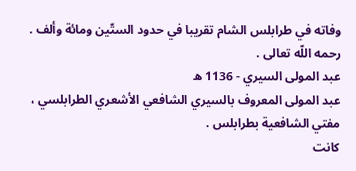وفاته في طرابلس الشام تقريبا في حدود الستّين ومائة وألف . رحمه اللّه تعالى .
عبد المولى السيري - 1136 ه
عبد المولى المعروف بالسيري الشافعي الأشعري الطرابلسي ، مفتي الشافعية بطرابلس .
كانت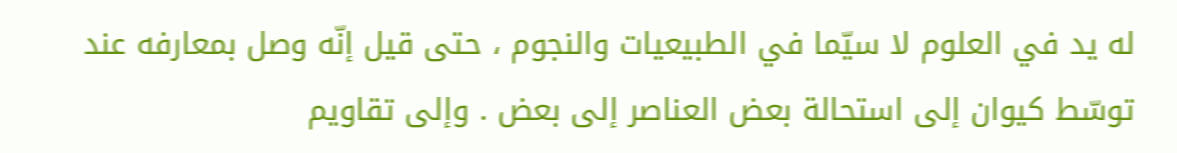له يد في العلوم لا سيّما في الطبيعيات والنجوم ، حتى قيل إنّه وصل بمعارفه عند توسّط كيوان إلى استحالة بعض العناصر إلى بعض . وإلى تقاويم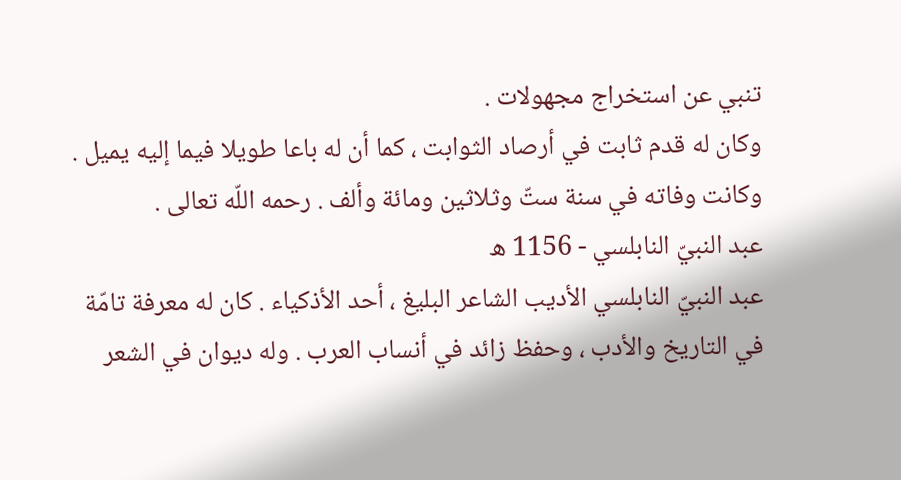تنبي عن استخراج مجهولات .
وكان له قدم ثابت في أرصاد الثوابت ، كما أن له باعا طويلا فيما إليه يميل .
وكانت وفاته في سنة ستّ وثلاثين ومائة وألف . رحمه اللّه تعالى .
عبد النبيّ النابلسي - 1156 ه
عبد النبيّ النابلسي الأديب الشاعر البليغ ، أحد الأذكياء . كان له معرفة تامّة في التاريخ والأدب ، وحفظ زائد في أنساب العرب . وله ديوان في الشعر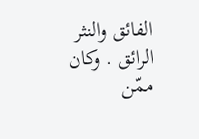الفائق والنثر الرائق . وكان ممّن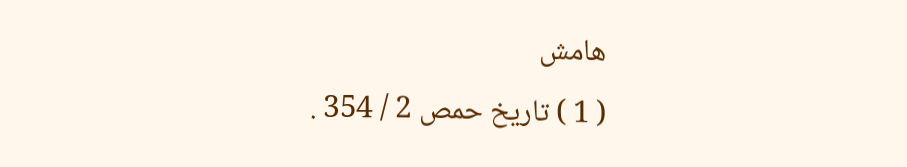هامش
( 1 ) تاريخ حمص 2 / 354 .